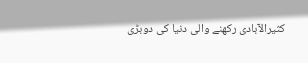کثیرالآبادی رکھنے والی دنیا کی دوبڑی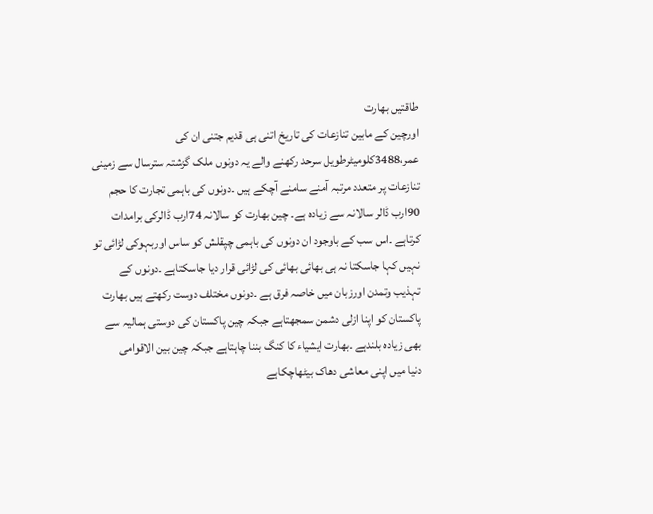طاقتیں بھارت
اورچین کے مابین تنازعات کی تاریخ اتنی ہی قدیم جتنی ان کی
عمر،3488کلومیٹرطویل سرحد رکھنے والے یہ دونوں ملک گزشتہ سترسال سے زمینی
تنازعات پر متعدد مرتبہ آمنے سامنے آچکے ہیں ۔دونوں کی باہمی تجارت کا حجم
90ارب ڈالر سالانہ سے زیادہ ہے۔ چین بھارت کو سالانہ 74ارب ڈالرکی برامدات
کرتاہے ۔اس سب کے باوجود ان دونوں کی باہمی چپقلش کو ساس اوربہوکی لڑائی تو
نہیں کہا جاسکتا نہ ہی بھائی بھائی کی لڑائی قرار دیا جاسکتاہے ۔دونوں کے
تہذیب وتمدن اورزبان میں خاصہ فرق ہے ۔دونوں مختلف دوست رکھتے ہیں بھارت
پاکستان کو اپنا ازلی دشمن سمجھتاہے جبکہ چین پاکستان کی دوستی ہمالیہ سے
بھی زیادہ بلندہے ۔بھارت ایشیاء کا کنگ بننا چاہتاہے جبکہ چین بین الاقوامی
دنیا میں اپنی معاشی دھاک بیٹھاچکاہے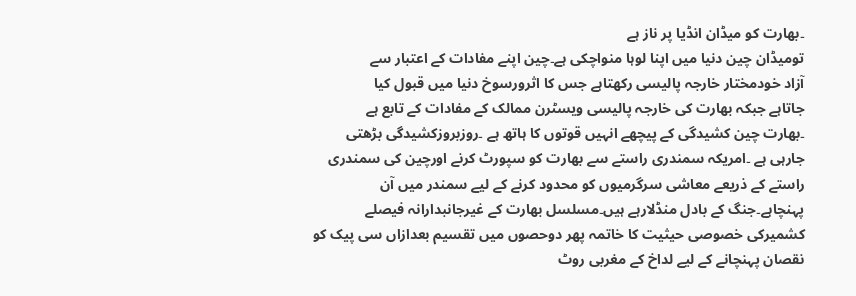۔بھارت کو میڈان انڈیا پر ناز ہے
تومیڈان چین دنیا میں اپنا لوہا منواچکی ہے۔چین اپنے مفادات کے اعتبار سے
آزاد خودمختار خارجہ پالیسی رکھتاہے جس کا اثرورسوخ دنیا میں قبول کیا
جاتاہے جبکہ بھارت کی خارجہ پالیسی ویسٹرن ممالک کے مفادات کے تابع ہے
۔بھارت چین کشیدگی کے پیچھے انہیں قوتوں کا ہاتھ ہے ۔روزبروزکشیدگی بڑھتی
جارہی ہے ۔امریکہ سمندری راستے سے بھارت کو سپورٹ کرنے اورچین کی سمندری
راستے کے ذریعے معاشی سرگرمیوں کو محدود کرنے کے لیے سمندر میں آن
پہنچاہے۔جنگ کے بادل منڈلارہے ہیں۔مسلسل بھارت کے غیرجانبدارانہ فیصلے
کشمیرکی خصوصی حیثیت کا خاتمہ پھر دوحصوں میں تقسیم بعدازاں سی پیک کو
نقصان پہنچانے کے لیے لداخ کے مغربی روٹ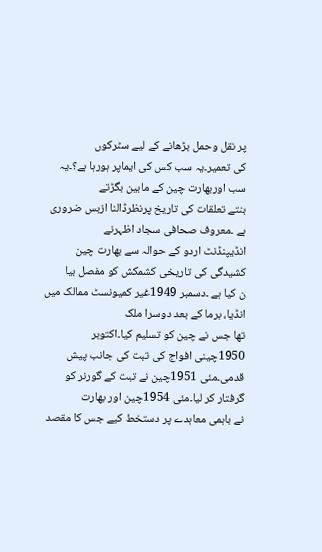پر نقل وحمل بڑھانے کے لیے سٹرکوں
کی تعمیر۔یہ سب کس کی ایماپر ہورہا ہے؟۔یہ سب اوربھارت چین کے مابین بگڑتے
بنتے تعلقات کی تاریخ پرنظرڈالنا ازبس ضروری ہے ۔معروف صحافی سجاد اظہرنے
انڈیپنڈنٹ اردو کے حوالہ سے بھارت چین کشیدگی کی تاریخی کشمکش کو مفصل بیا
ن کیا ہے ۔دسمبر 1949غیر کمیونسٹ ممالک میں انڈیا، برما کے بعد دوسرا ملک
تھا جس نے چین کو تسلیم کیا۔اکتوبر 1950چینی افواج کی تبت کی جانب پیش
قدمی۔مئی 1951چین نے تبت کے گورنر کو گرفتار کر لیا۔مئی 1954چین اور بھارت
نے باہمی معاہدے پر دستخط کیے جس کا مقصد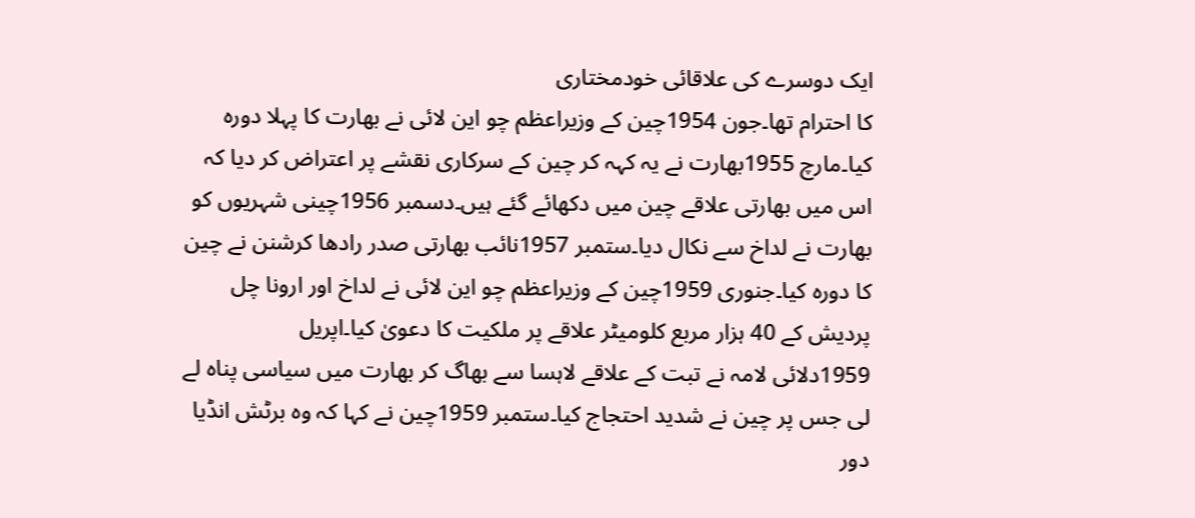ایک دوسرے کی علاقائی خودمختاری
کا احترام تھا۔جون 1954چین کے وزیراعظم چو این لائی نے بھارت کا پہلا دورہ
کیا۔مارچ 1955بھارت نے یہ کہہ کر چین کے سرکاری نقشے پر اعتراض کر دیا کہ
اس میں بھارتی علاقے چین میں دکھائے گئے ہیں۔دسمبر 1956چینی شہریوں کو
بھارت نے لداخ سے نکال دیا۔ستمبر 1957نائب بھارتی صدر رادھا کرشنن نے چین
کا دورہ کیا۔جنوری 1959چین کے وزیراعظم چو این لائی نے لداخ اور ارونا چل
پردیش کے 40 ہزار مربع کلومیٹر علاقے پر ملکیت کا دعویٰ کیا۔اپریل
1959دلائی لامہ نے تبت کے علاقے لاہسا سے بھاگ کر بھارت میں سیاسی پناہ لے
لی جس پر چین نے شدید احتجاج کیا۔ستمبر 1959چین نے کہا کہ وہ برٹش انڈیا
دور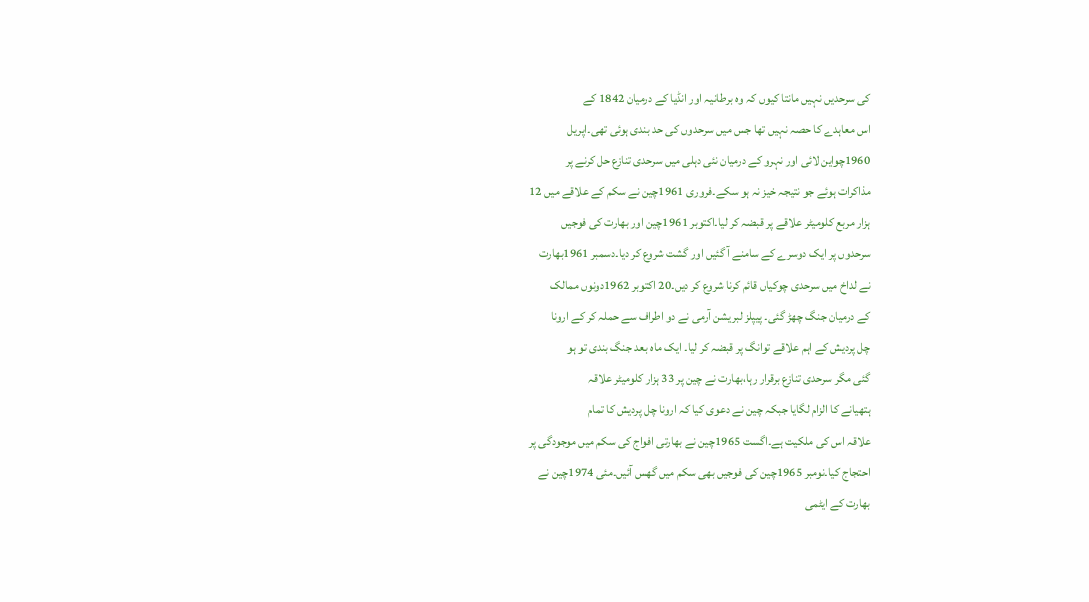کی سرحدیں نہیں مانتا کیوں کہ وہ برطانیہ اور انڈیا کے درمیان 1842 کے
اس معاہدے کا حصہ نہیں تھا جس میں سرحدوں کی حد بندی ہوئی تھی۔اپریل
1960چواین لائی اور نہرو کے درمیان نئی دہلی میں سرحدی تنازع حل کرنے پر
مذاکرات ہوئے جو نتیجہ خیز نہ ہو سکے۔فروری 1961چین نے سکم کے علاقے میں 12
ہزار مربع کلومیٹر علاقے پر قبضہ کر لیا۔اکتوبر 1961چین اور بھارت کی فوجیں
سرحدوں پر ایک دوسرے کے سامنے آ گئیں اور گشت شروع کر دیا۔دسمبر 1961بھارت
نے لداخ میں سرحدی چوکیاں قائم کرنا شروع کر دیں۔20 اکتوبر 1962دونوں ممالک
کے درمیان جنگ چھڑ گئی۔ پیپلز لبریشن آرمی نے دو اطراف سے حملہ کر کے ارونا
چل پردیش کے اہم علاقے توانگ پر قبضہ کر لیا۔ ایک ماہ بعد جنگ بندی تو ہو
گئی مگر سرحدی تنازع برقرار رہا،بھارت نے چین پر 33 ہزار کلومیٹر علاقہ
ہتھیانے کا الزام لگایا جبکہ چین نے دعوی کیا کہ ارونا چل پردیش کا تمام
علاقہ اس کی ملکیت ہے۔اگست 1965چین نے بھارتی افواج کی سکم میں موجودگی پر
احتجاج کیا۔نومبر 1965چین کی فوجیں بھی سکم میں گھس آئیں۔مئی 1974چین نے
بھارت کے ایٹمی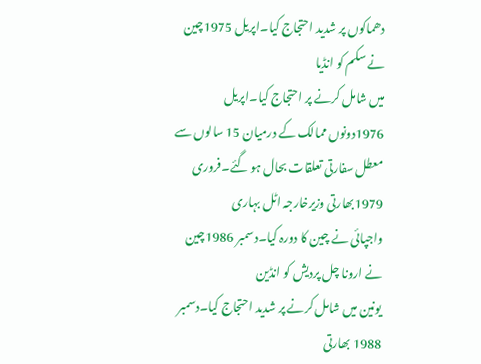دھماکوں پر شدید احتجاج کیا۔اپریل 1975چین نے سکم کو انڈیا
میں شامل کرنے پر احتجاج کیا۔اپریل 1976دونوں ممالک کے درمیان 15 سالوں سے
معطل سفارتی تعلقات بحال ہو گئے۔فروری 1979بھارتی وزیرخارجہ اٹل بہاری
واجپائی نے چین کا دورہ کیا۔دسمبر 1986چین نے ارونا چل پردیش کو انڈین
یونین میں شامل کرنے پر شدید احتجاج کیا۔دسمبر 1988 بھارتی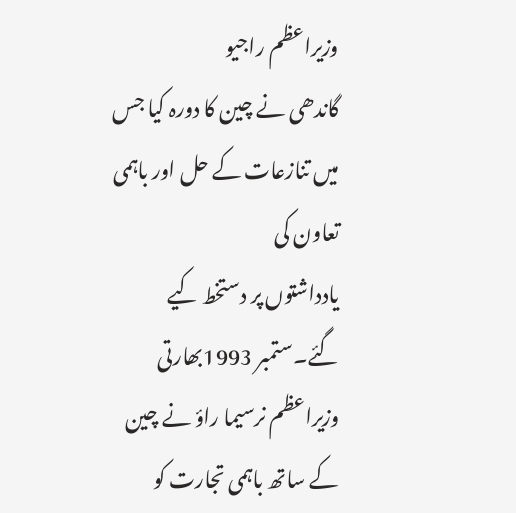وزیراعظم راجیو
گاندھی نے چین کا دورہ کیا جس میں تنازعات کے حل اور باہمی تعاون کی
یادداشتوں پر دستخط کیے گئے۔ستمبر 1993بھارتی وزیراعظم نرسیما راؤ نے چین
کے ساتھ باہمی تجارت کو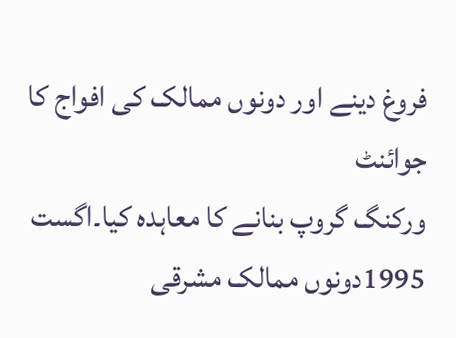فروغ دینے اور دونوں ممالک کی افواج کا جوائنٹ
ورکنگ گروپ بنانے کا معاہدہ کیا۔اگست 1995دونوں ممالک مشرقی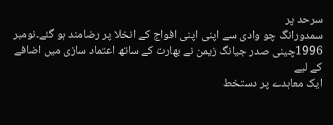سرحد پر
سمدورانگ چو وادی سے اپنی اپنی افواج کے انخلا پر رضامند ہو گئے۔نومبر
1996چینی صدر جیانگ زیمن نے بھارت کے ساتھ اعتماد سازی میں اضافے کے لیے
ایک معاہدے پر دستخط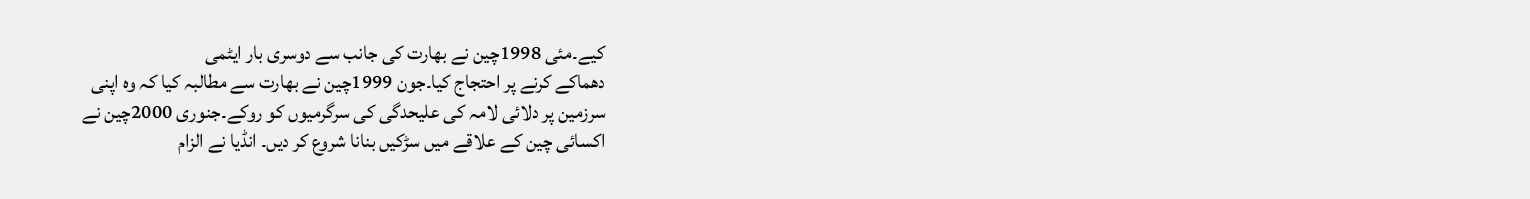کیے۔مئی 1998چین نے بھارت کی جانب سے دوسری بار ایٹمی
دھماکے کرنے پر احتجاج کیا۔جون 1999چین نے بھارت سے مطالبہ کیا کہ وہ اپنی
سرزمین پر دلائی لامہ کی علیحدگی کی سرگرمیوں کو روکے۔جنوری 2000چین نے
اکسائی چین کے علاقے میں سڑکیں بنانا شروع کر دیں۔ انڈیا نے الزام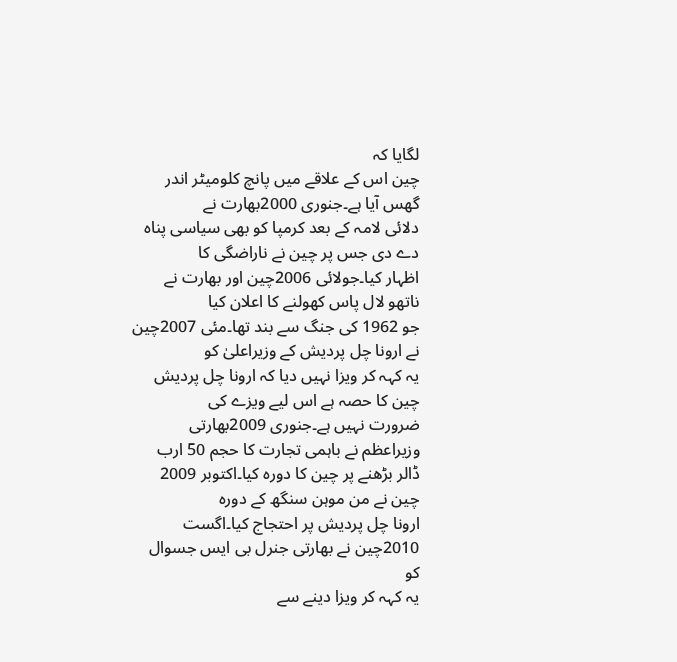لگایا کہ
چین اس کے علاقے میں پانچ کلومیٹر اندر گھس آیا ہے۔جنوری 2000بھارت نے
دلائی لامہ کے بعد کرمپا کو بھی سیاسی پناہ دے دی جس پر چین نے ناراضگی کا
اظہار کیا۔جولائی 2006چین اور بھارت نے ناتھو لال پاس کھولنے کا اعلان کیا
جو 1962 کی جنگ سے بند تھا۔مئی 2007چین نے ارونا چل پردیش کے وزیراعلیٰ کو
یہ کہہ کر ویزا نہیں دیا کہ ارونا چل پردیش چین کا حصہ ہے اس لیے ویزے کی
ضرورت نہیں ہے۔جنوری 2009بھارتی وزیراعظم نے باہمی تجارت کا حجم 50 ارب
ڈالر بڑھنے پر چین کا دورہ کیا۔اکتوبر 2009 چین نے من موہن سنگھ کے دورہ
ارونا چل پردیش پر احتجاج کیا۔اگست 2010چین نے بھارتی جنرل بی ایس جسوال کو
یہ کہہ کر ویزا دینے سے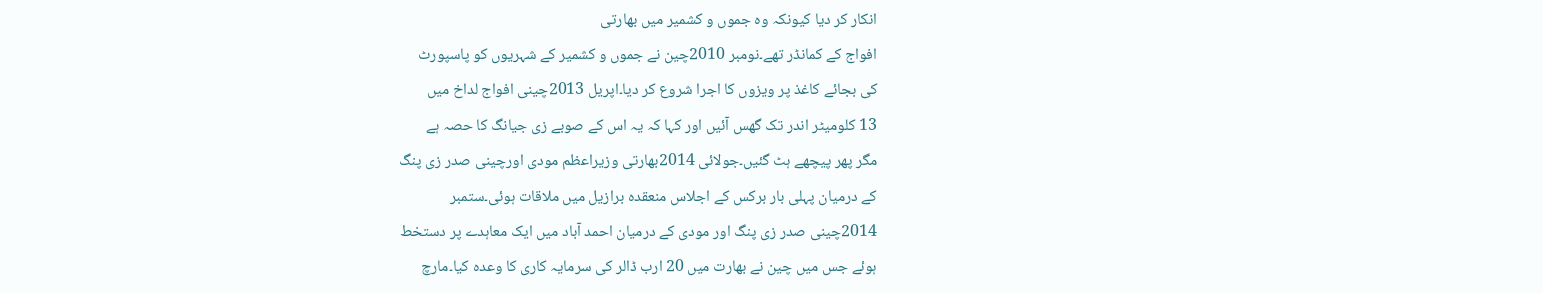انکار کر دیا کیونکہ وہ جموں و کشمیر میں بھارتی
افواج کے کمانڈر تھے۔نومبر 2010چین نے جموں و کشمیر کے شہریوں کو پاسپورٹ
کی بجائے کاغذ پر ویزوں کا اجرا شروع کر دیا۔اپریل 2013چینی افواج لداخ میں
13 کلومیٹر اندر تک گھس آئیں اور کہا کہ یہ اس کے صوبے زی جیانگ کا حصہ ہے
مگر پھر پیچھے ہٹ گئیں۔جولائی 2014بھارتی وزیراعظم مودی اورچینی صدر زی پنگ
کے درمیان پہلی بار برکس کے اجلاس منعقدہ برازیل میں ملاقات ہوئی۔ستمبر
2014چینی صدر زی پنگ اور مودی کے درمیان احمد آباد میں ایک معاہدے پر دستخط
ہوئے جس میں چین نے بھارت میں 20 ارب ڈالر کی سرمایہ کاری کا وعدہ کیا۔مارچ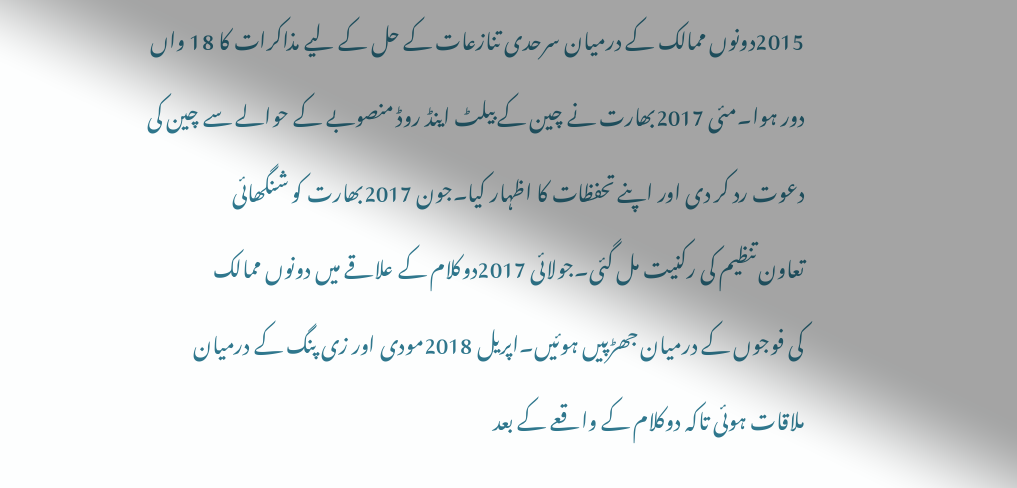2015دونوں ممالک کے درمیان سرحدی تنازعات کے حل کے لیے مذاکرات کا 18 واں
دور ہوا۔مئی 2017بھارت نے چین کے بیلٹ اینڈ روڈ منصوبے کے حوالے سے چین کی
دعوت رد کر دی اور اپنے تحفظات کا اظہار کیا۔جون 2017بھارت کو شنگھائی
تعاون تنظیم کی رکنیت مل گئی۔جولائی 2017دوکلام کے علاقے میں دونوں ممالک
کی فوجوں کے درمیان جھڑپیں ہوئیں۔اپریل 2018مودی اور زی پنگ کے درمیان
ملاقات ہوئی تاکہ دوکلام کے واقعے کے بعد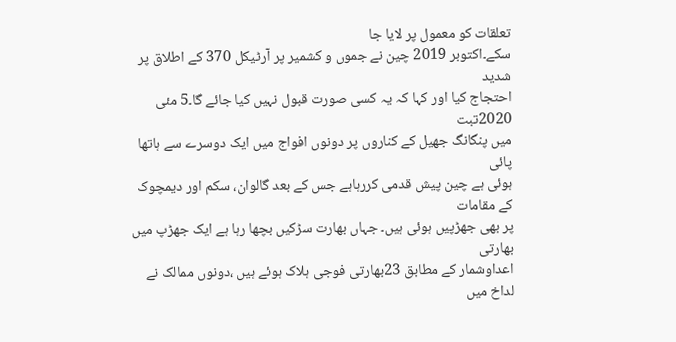تعلقات کو معمول پر لایا جا
سکے۔اکتوبر 2019 چین نے جموں و کشمیر پر آرٹیکل 370 کے اطلاق پر شدید
احتجاج کیا اور کہا کہ یہ کسی صورت قبول نہیں کیا جائے گا۔5 مئی 2020تبت
میں پنگانگ جھیل کے کناروں پر دونوں افواج میں ایک دوسرے سے ہاتھا پائی
ہوئی ہے چین پیش قدمی کررہاہے جس کے بعد گالوان، سکم اور دیمچوک کے مقامات
پر بھی جھڑپیں ہوئی ہیں۔ جہاں بھارت سڑکیں بچھا رہا ہے ایک جھڑپ میں بھارتی
اعداوشمار کے مطابق 23بھارتی فوجی ہلاک ہوئے ہیں ،دونوں ممالک نے لداخ میں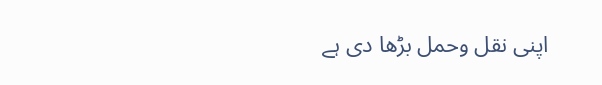اپنی نقل وحمل بڑھا دی ہے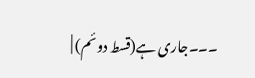۔۔۔جاری ہے(قسط دوئم) |